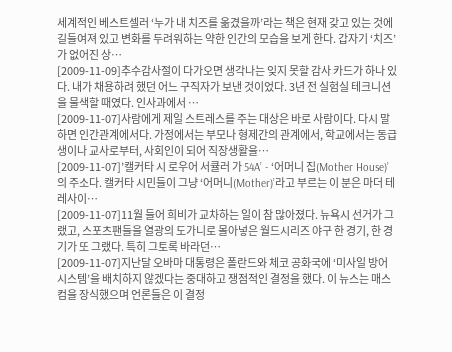세계적인 베스트셀러 ‘누가 내 치즈를 옮겼을까’라는 책은 현재 갖고 있는 것에 길들여져 있고 변화를 두려워하는 약한 인간의 모습을 보게 한다. 갑자기 ‘치즈’가 없어진 상…
[2009-11-09]추수감사절이 다가오면 생각나는 잊지 못할 감사 카드가 하나 있다. 내가 채용하려 했던 어느 구직자가 보낸 것이었다. 3년 전 실험실 테크니션을 물색할 때였다. 인사과에서 …
[2009-11-07]사람에게 제일 스트레스를 주는 대상은 바로 사람이다. 다시 말하면 인간관계에서다. 가정에서는 부모나 형제간의 관계에서, 학교에서는 동급생이나 교사로부터, 사회인이 되어 직장생활을…
[2009-11-07]’캘커타 시 로우어 서큘러 가 54A’ - ‘어머니 집(Mother House)’의 주소다. 캘커타 시민들이 그냥 ‘어머니(Mother)’라고 부르는 이 분은 마더 테레사이…
[2009-11-07]11월 들어 희비가 교차하는 일이 참 많아졌다. 뉴욕시 선거가 그랬고, 스포츠팬들을 열광의 도가니로 몰아넣은 월드시리즈 야구 한 경기, 한 경기가 또 그랬다. 특히 그토록 바라던…
[2009-11-07]지난달 오바마 대통령은 폴란드와 체코 공화국에 ‘미사일 방어 시스템’을 배치하지 않겠다는 중대하고 쟁점적인 결정을 했다. 이 뉴스는 매스컴을 장식했으며 언론들은 이 결정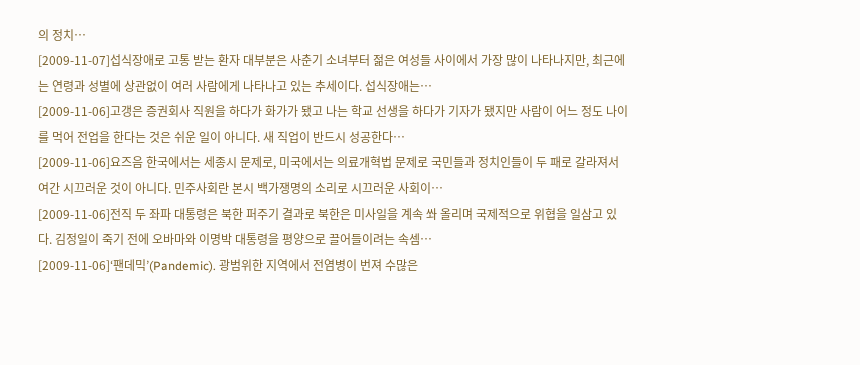의 정치…
[2009-11-07]섭식장애로 고통 받는 환자 대부분은 사춘기 소녀부터 젊은 여성들 사이에서 가장 많이 나타나지만, 최근에는 연령과 성별에 상관없이 여러 사람에게 나타나고 있는 추세이다. 섭식장애는…
[2009-11-06]고갱은 증권회사 직원을 하다가 화가가 됐고 나는 학교 선생을 하다가 기자가 됐지만 사람이 어느 정도 나이를 먹어 전업을 한다는 것은 쉬운 일이 아니다. 새 직업이 반드시 성공한다…
[2009-11-06]요즈음 한국에서는 세종시 문제로, 미국에서는 의료개혁법 문제로 국민들과 정치인들이 두 패로 갈라져서 여간 시끄러운 것이 아니다. 민주사회란 본시 백가쟁명의 소리로 시끄러운 사회이…
[2009-11-06]전직 두 좌파 대통령은 북한 퍼주기 결과로 북한은 미사일을 계속 쏴 올리며 국제적으로 위협을 일삼고 있다. 김정일이 죽기 전에 오바마와 이명박 대통령을 평양으로 끌어들이려는 속셈…
[2009-11-06]‘팬데믹’(Pandemic). 광범위한 지역에서 전염병이 번져 수많은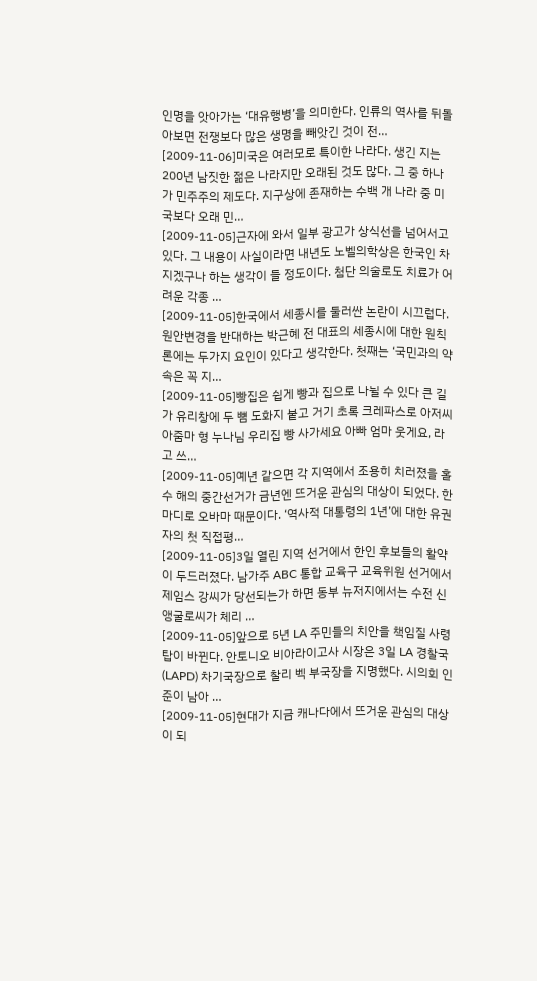인명을 앗아가는 ‘대유행병’을 의미한다. 인류의 역사를 뒤돌아보면 전쟁보다 많은 생명을 빼앗긴 것이 전…
[2009-11-06]미국은 여러모로 특이한 나라다. 생긴 지는 200년 남짓한 젊은 나라지만 오래된 것도 많다. 그 중 하나가 민주주의 제도다. 지구상에 존재하는 수백 개 나라 중 미국보다 오래 민…
[2009-11-05]근자에 와서 일부 광고가 상식선을 넘어서고 있다. 그 내용이 사실이라면 내년도 노벨의학상은 한국인 차지겠구나 하는 생각이 들 정도이다. 첨단 의술로도 치료가 어려운 각종 …
[2009-11-05]한국에서 세종시를 둘러싼 논란이 시끄럽다. 원안변경을 반대하는 박근혜 전 대표의 세종시에 대한 원칙론에는 두가지 요인이 있다고 생각한다. 첫째는 ‘국민과의 약속은 꼭 지…
[2009-11-05]빵집은 쉽게 빵과 집으로 나뉠 수 있다 큰 길가 유리창에 두 뼘 도화지 붙고 거기 초록 크레파스로 아저씨 아줌마 형 누나님 우리집 빵 사가세요 아빠 엄마 웃게요, 라고 쓰…
[2009-11-05]예년 같으면 각 지역에서 조용히 치러졌을 홀수 해의 중간선거가 금년엔 뜨거운 관심의 대상이 되었다. 한마디로 오바마 때문이다. ‘역사적 대통령의 1년’에 대한 유권자의 첫 직접평…
[2009-11-05]3일 열린 지역 선거에서 한인 후보들의 활약이 두드러졌다. 남가주 ABC 통합 교육구 교육위원 선거에서 제임스 강씨가 당선되는가 하면 동부 뉴저지에서는 수전 신 앵굴로씨가 체리 …
[2009-11-05]앞으로 5년 LA 주민들의 치안을 책임질 사령탑이 바뀐다. 안토니오 비아라이고사 시장은 3일 LA 경찰국(LAPD) 차기국장으로 찰리 벡 부국장을 지명했다. 시의회 인준이 남아 …
[2009-11-05]현대가 지금 캐나다에서 뜨거운 관심의 대상이 되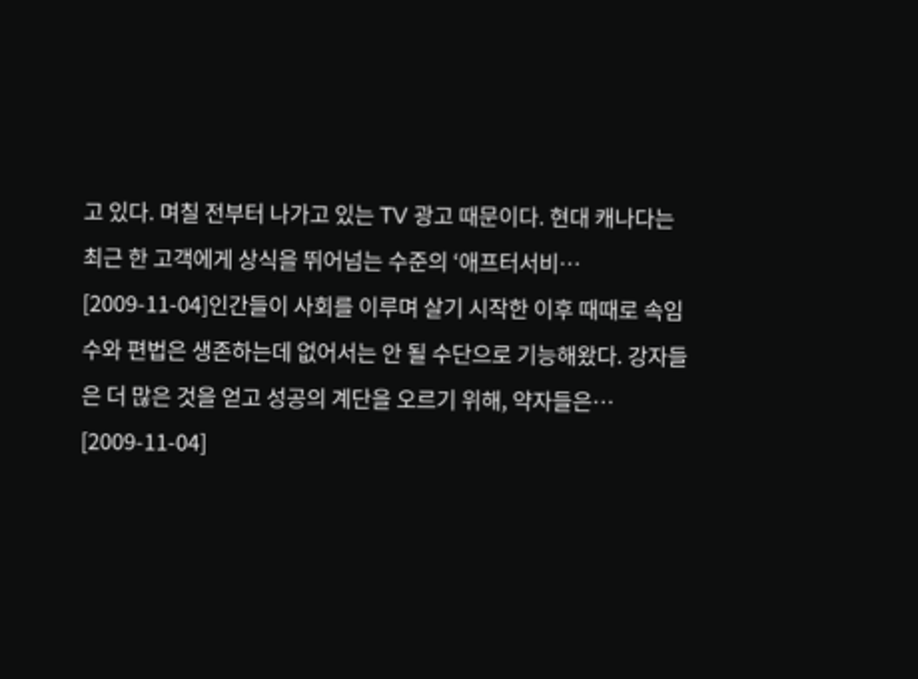고 있다. 며칠 전부터 나가고 있는 TV 광고 때문이다. 현대 캐나다는 최근 한 고객에게 상식을 뛰어넘는 수준의 ‘애프터서비…
[2009-11-04]인간들이 사회를 이루며 살기 시작한 이후 때때로 속임수와 편법은 생존하는데 없어서는 안 될 수단으로 기능해왔다. 강자들은 더 많은 것을 얻고 성공의 계단을 오르기 위해, 약자들은…
[2009-11-04]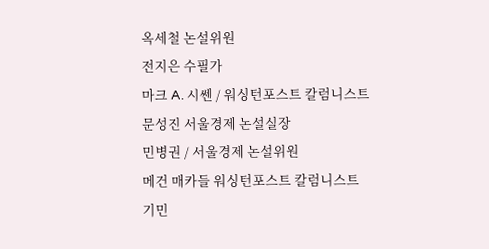옥세철 논설위원
전지은 수필가
마크 A. 시쎈 / 워싱턴포스트 칼럼니스트
문성진 서울경제 논설실장
민병권 / 서울경제 논설위원
메건 매카들 워싱턴포스트 칼럼니스트
기민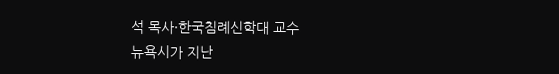석 목사·한국침례신학대 교수
뉴욕시가 지난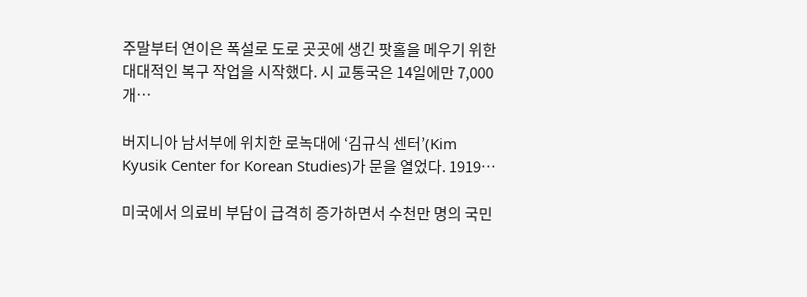주말부터 연이은 폭설로 도로 곳곳에 생긴 팟홀을 메우기 위한 대대적인 복구 작업을 시작했다. 시 교통국은 14일에만 7,000개…

버지니아 남서부에 위치한 로녹대에 ‘김규식 센터’(Kim Kyusik Center for Korean Studies)가 문을 열었다. 1919…

미국에서 의료비 부담이 급격히 증가하면서 수천만 명의 국민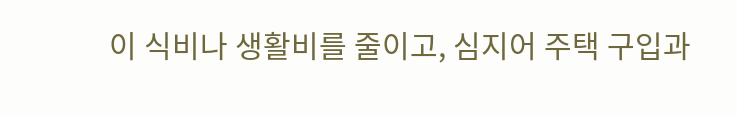이 식비나 생활비를 줄이고, 심지어 주택 구입과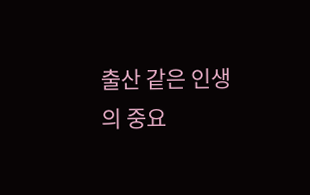출산 같은 인생의 중요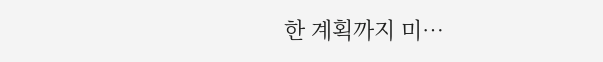한 계획까지 미…